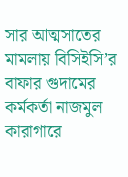সার আত্মসাতের মামলায় বিসিইসি’র বাফার গুদামের কর্মকর্তা নাজমুল কারাগারে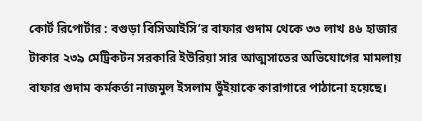কোর্ট রিপোর্টার : বগুড়া বিসিআইসি’র বাফার গুদাম থেকে ৩৩ লাখ ৪৬ হাজার টাকার ২৩৯ মেট্রিকটন সরকারি ইউরিয়া সার আত্মসাতের অভিযোগের মামলায় বাফার গুদাম কর্মকর্তা নাজমুল ইসলাম ভুঁইয়াকে কারাগারে পাঠানো হয়েছে।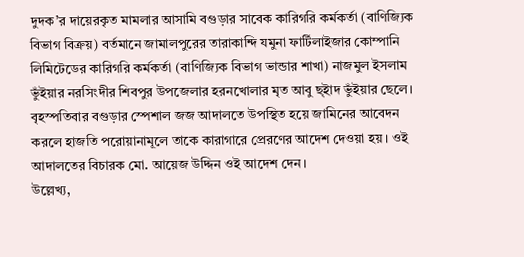দুদক’র দায়েরকৃত মামলার আসামি বগুড়ার সাবেক কারিগরি কর্মকর্তা (বাণিজ্যিক বিভাগ বিক্রয়) বর্তমানে জামালপুরের তারাকান্দি যমুনা ফার্টিলাইজার কোম্পানি লিমিটেডের কারিগরি কর্মকর্তা (বাণিজ্যিক বিভাগ ভান্ডার শাখা) নাজমুল ইসলাম ভুঁইয়ার নরসিংদীর শিবপুর উপজেলার হরনখোলার মৃত আবু ছ্ইাদ ভুঁইয়ার ছেলে। বৃহস্পতিবার বগুড়ার স্পেশাল জজ আদালতে উপস্থিত হয়ে জামিনের আবেদন করলে হাজতি পরোয়ানামূলে তাকে কারাগারে প্রেরণের আদেশ দেওয়া হয়। ওই আদালতের বিচারক মো. আয়েজ উদ্দিন ওই আদেশ দেন।
উল্লেখ্য,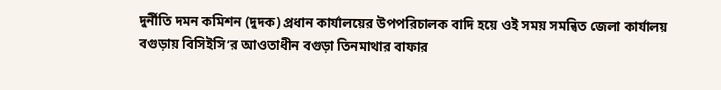দুর্নীতি দমন কমিশন (দুদক) প্রধান কার্যালয়ের উপপরিচালক বাদি হয়ে ওই সময় সমন্বিত জেলা কার্যালয় বগুড়ায় বিসিইসি’র আওতাধীন বগুড়া তিনমাথার বাফার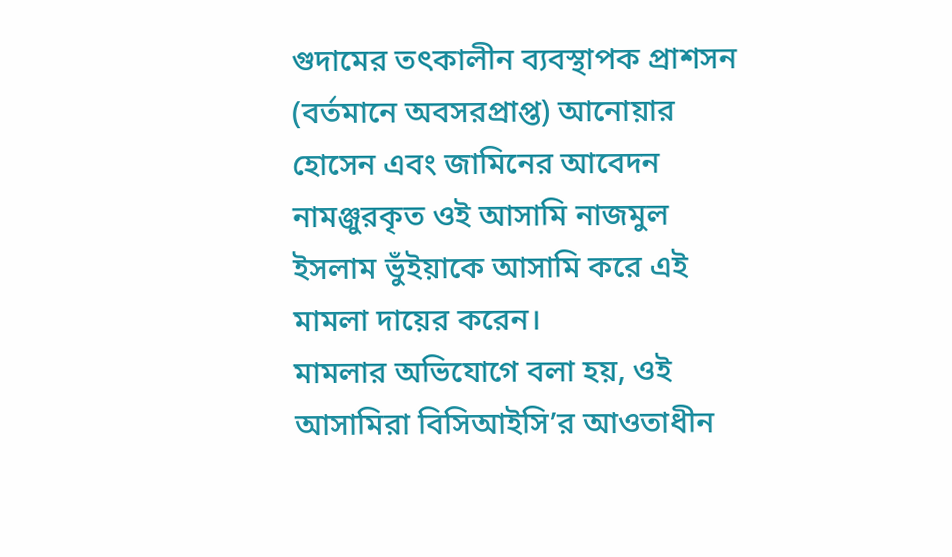গুদামের তৎকালীন ব্যবস্থাপক প্রাশসন (বর্তমানে অবসরপ্রাপ্ত) আনোয়ার হোসেন এবং জামিনের আবেদন নামঞ্জুরকৃত ওই আসামি নাজমুল ইসলাম ভুঁইয়াকে আসামি করে এই মামলা দায়ের করেন।
মামলার অভিযোগে বলা হয়, ওই আসামিরা বিসিআইসি’র আওতাধীন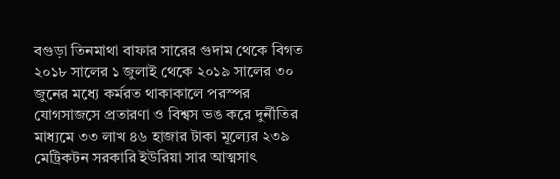বগুড়া তিনমাথা বাফার সারের গুদাম থেকে বিগত ২০১৮ সালের ১ জুলাই থেকে ২০১৯ সালের ৩০ জুনের মধ্যে কর্মরত থাকাকালে পরস্পর যোগসাজসে প্রতারণা ও বিশ্বস ভঙ করে দুর্নীতির মাধ্যমে ৩৩ লাখ ৪৬ হাজার টাকা মূল্যের ২৩৯ মেট্রিকটন সরকারি ইউরিয়া সার আত্মসাৎ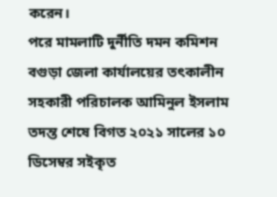করেন।
পরে মামলাটি দুর্নীতি দমন কমিশন বগুড়া জেলা কার্যালয়ের তৎকালীন সহকারী পরিচালক আমিনুল ইসলাম তদন্ত শেষে বিগত ২০২১ সালের ১০ ডিসেম্বর সইকৃত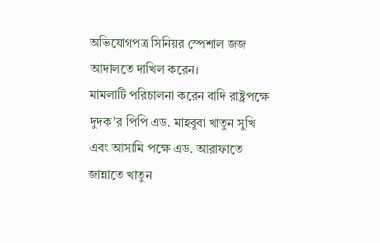অভিযোগপত্র সিনিয়র স্পেশাল জজ আদালতে দাখিল করেন।
মামলাটি পরিচালনা করেন বাদি রাষ্ট্রপক্ষে দুদক’র পিপি এড. মাহবুবা খাতুন সুখি এবং আসামি পক্ষে এড. আরাফাতে জান্নাতে খাতুন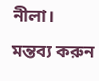নীলা।
মন্তব্য করুন